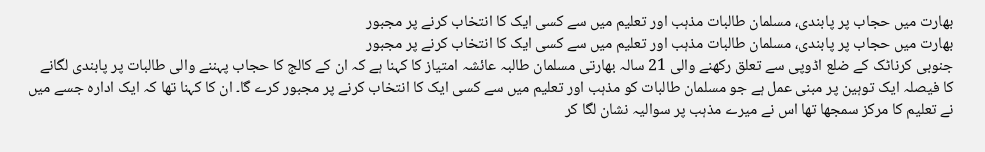بھارت میں حجاب پر پابندی، مسلمان طالبات مذہب اور تعلیم میں سے کسی ایک کا انتخاب کرنے پر مجبور
بھارت میں حجاب پر پابندی، مسلمان طالبات مذہب اور تعلیم میں سے کسی ایک کا انتخاب کرنے پر مجبور
جنوبی کرناٹک کے ضلع اڈوپی سے تعلق رکھنے والی 21 سالہ بھارتی مسلمان طالبہ عائشہ امتیاز کا کہنا ہے کہ ان کے کالج کا حجاب پہننے والی طالبات پر پابندی لگانے کا فیصلہ ایک توہین پر مبنی عمل ہے جو مسلمان طالبات کو مذہب اور تعلیم میں سے کسی ایک کا انتخاب کرنے پر مجبور کرے گا۔ ان کا کہنا تھا کہ ایک ادارہ جسے میں نے تعلیم کا مرکز سمجھا تھا اس نے میرے مذہب پر سوالیہ نشان لگا کر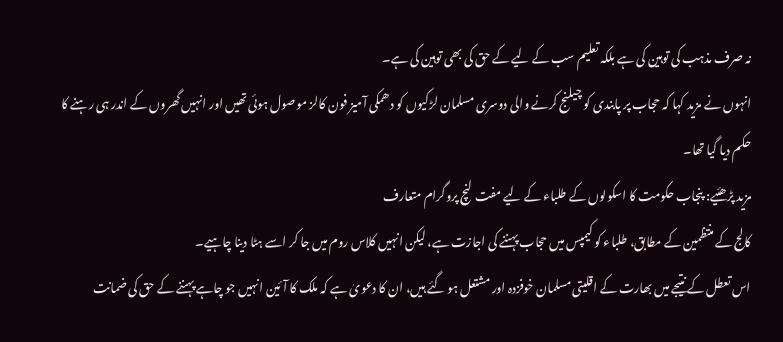نہ صرف مذہب کی توہین کی ہے بلکہ تعلیم سب کے لیے کے حق کی بھی توہین کی ہے۔
انہوں نے مزید کہا کہ حجاب پر پابندی کو چیلنج کرنے والی دوسری مسلمان لڑکیوں کو دھمکی آمیز فون کالز موصول ہوئی تھیں اور انہیں گھروں کے اندر ہی رہنے کا حکم دیا گیا تھا۔
مزید پڑھئیے: پنجاب حکومت کا اسکولوں کے طلباء کے لیے مفت لنچ پروگرام متعارف
کالج کے منتظمین کے مطابق، طلباء کو کیمپس میں حجاب پہننے کی اجازت ہے، لیکن انہیں کلاس روم میں جا کر اسے ہٹا دینا چاہیے۔
اس تعطل کے نتیجے میں بھارت کے اقلیتی مسلمان خوفزدہ اور مشتعل ہو گئے ہیں، ان کا دعویٰ ہے کہ ملک کا آئین انہیں جو چاہے پہننے کے حق کی ضمانت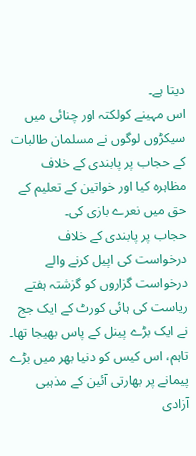دیتا ہے۔
اس مہینے کولکتہ اور چنائی میں سیکڑوں لوگوں نے مسلمان طالبات کے حجاب پر پابندی کے خلاف مظاہرہ کیا اور خواتین کے تعلیم کے حق میں نعرے بازی کی۔
حجاب پر پابندی کے خلاف درخواست کی اپیل کرنے والے درخواست گزاروں کو گزشتہ ہفتے ریاست کی ہائی کورٹ کے ایک جج نے ایک بڑے پینل کے پاس بھیجا تھا۔ تاہم، اس کیس کو دنیا بھر میں بڑے پیمانے پر بھارتی آئین کے مذہبی آزادی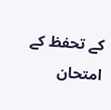کے تحفظ کے امتحان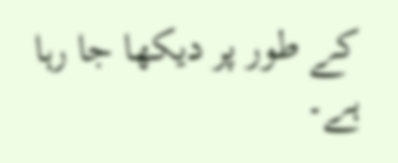کے طور پر دیکھا جا رہا ہے۔